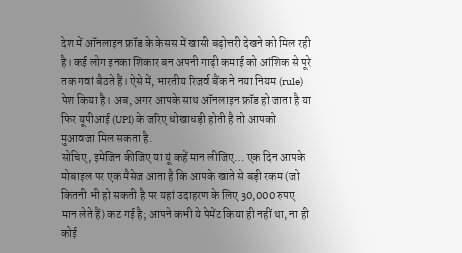देश में ऑनलाइन फ्रॉड के केसस में खासी बढ़ोत्तरी देखने को मिल रही है। कई लोग इनका शिकार बन अपनी गाढ़ी कमाई को आंशिक से पूरे तक गवां बैठते हैं। ऐसे में, भारतीय रिजर्व बैंक ने नया नियम (rule) पेश किया है। अब, अगर आपके साथ ऑनलाइन फ्रॉड हो जाता है या फिर यूपीआई (UPI) के जरिए धोखाधड़ी होती है तो आपको मुआवजा मिल सकता है.
सोचिए, इमेजिन कीजिए या यूं कहें मान लीजिए… एक दिन आपके मोबाइल पर एक मैसेज आता है कि आपके खाते से बड़ी रकम (जो कितनी भी हो सकती है पर यहां उदाहरण के लिए 30,000 रुपए मान लेते हैं) कट गई है; आपने कभी ये पेमेंट किया ही नहीं था, ना ही कोई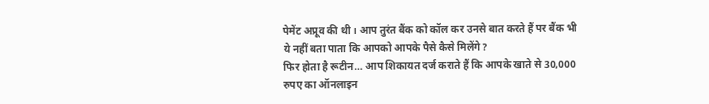पेमेंट अप्रूव की थी। आप तुरंत बैंक को कॉल कर उनसे बात करते हैं पर बैंक भी ये नहीं बता पाता कि आपको आपके पैसे कैसे मिलेंगे?
फिर होता है रूटीन… आप शिकायत दर्ज कराते हैं कि आपके खाते से 30,000 रुपए का ऑनलाइन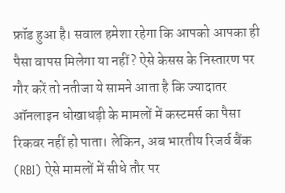फ्रॉड हुआ है। सवाल हमेशा रहेगा कि आपको आपका ही पैसा वापस मिलेगा या नहीं? ऐसे केसस के निस्तारण पर गौर करें तो नतीजा ये सामने आता है कि ज्यादातर ऑनलाइन धोखाधड़ी के मामलों में कस्टमर्स का पैसा रिकवर नहीं हो पाता। लेकिन, अब भारतीय रिजर्व बैंक (RBI) ऐसे मामलों में सीधे तौर पर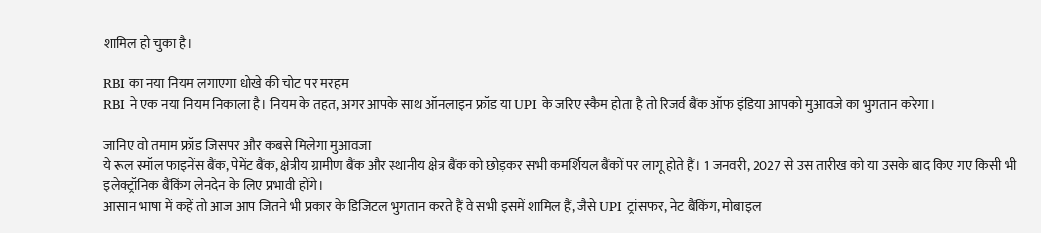शामिल हो चुका है।

RBI का नया नियम लगाएगा धोखे की चोट पर मरहम
RBI ने एक नया नियम निकाला है। नियम के तहत, अगर आपके साथ ऑनलाइन फ्रॉड या UPI के जरिए स्कैम होता है तो रिजर्व बैंक ऑफ इंडिया आपको मुआवजे का भुगतान करेगा।

जानिए वो तमाम फ्रॉड जिसपर और कबसे मिलेगा मुआवजा
ये रूल स्मॉल फाइनेंस बैंक, पेमेंट बैंक, क्षेत्रीय ग्रामीण बैंक और स्थानीय क्षेत्र बैंक को छोड़कर सभी कमर्शियल बैंकों पर लागू होते हैं। 1 जनवरी, 2027 से उस तारीख को या उसके बाद किए गए किसी भी इलेक्ट्रॉनिक बैंकिंग लेनदेन के लिए प्रभावी होंगे।
आसान भाषा में कहें तो आज आप जितने भी प्रकार के डिजिटल भुगतान करते हैं वे सभी इसमें शामिल हैं, जैसे UPI ट्रांसफर, नेट बैंकिंग, मोबाइल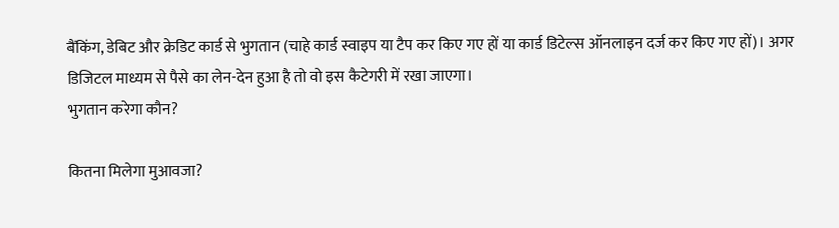बैंकिंग, डेबिट और क्रेडिट कार्ड से भुगतान (चाहे कार्ड स्वाइप या टैप कर किए गए हों या कार्ड डिटेल्स ऑनलाइन दर्ज कर किए गए हों)। अगर डिजिटल माध्यम से पैसे का लेन-देन हुआ है तो वो इस कैटेगरी में रखा जाएगा।
भुगतान करेगा कौन?

कितना मिलेगा मुआवजा?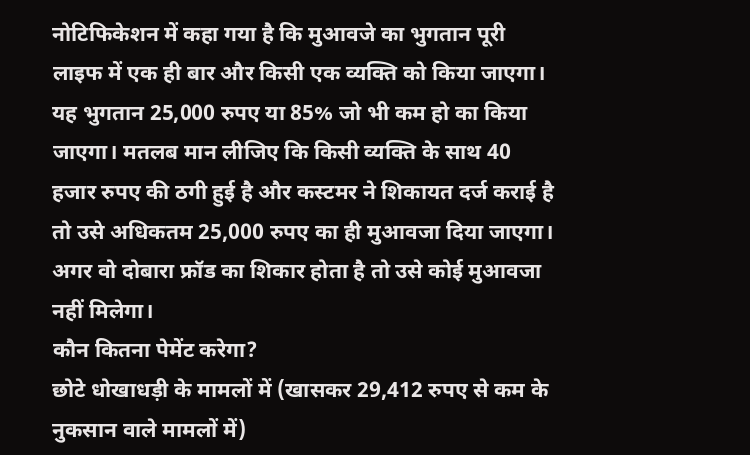नोटिफिकेशन में कहा गया है कि मुआवजे का भुगतान पूरी लाइफ में एक ही बार और किसी एक व्यक्ति को किया जाएगा। यह भुगतान 25,000 रुपए या 85% जो भी कम हो का किया जाएगा। मतलब मान लीजिए कि किसी व्यक्ति के साथ 40 हजार रुपए की ठगी हुई है और कस्टमर ने शिकायत दर्ज कराई है तो उसे अधिकतम 25,000 रुपए का ही मुआवजा दिया जाएगा। अगर वो दोबारा फ्रॉड का शिकार होता है तो उसे कोई मुआवजा नहीं मिलेगा।
कौन कितना पेमेंट करेगा?
छोटे धोखाधड़ी के मामलों में (खासकर 29,412 रुपए से कम के नुकसान वाले मामलों में)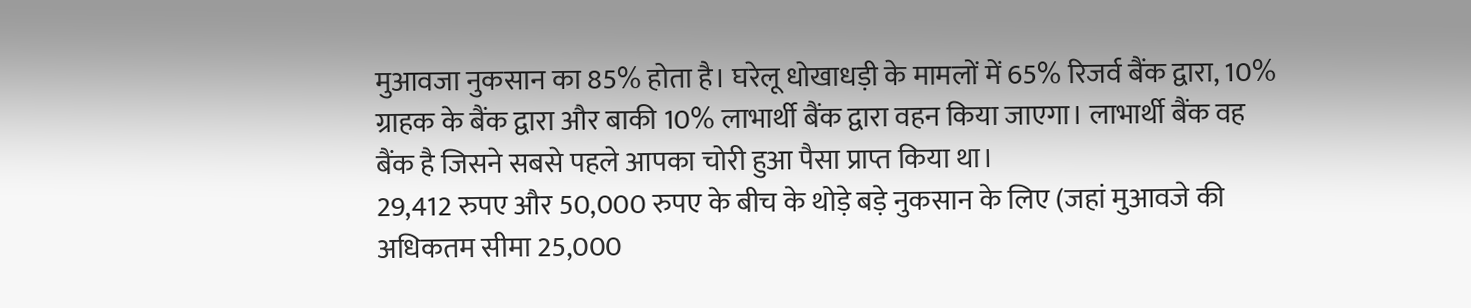मुआवजा नुकसान का 85% होता है। घरेलू धोखाधड़ी के मामलों में 65% रिजर्व बैंक द्वारा, 10% ग्राहक के बैंक द्वारा और बाकी 10% लाभार्थी बैंक द्वारा वहन किया जाएगा। लाभार्थी बैंक वह बैंक है जिसने सबसे पहले आपका चोरी हुआ पैसा प्राप्त किया था।
29,412 रुपए और 50,000 रुपए के बीच के थोड़े बड़े नुकसान के लिए (जहां मुआवजे की अधिकतम सीमा 25,000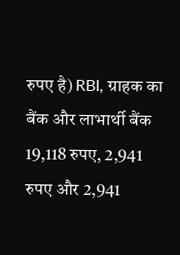रुपए है) RBI, ग्राहक का बैंक और लाभार्थी बैंक 19,118 रुपए, 2,941 रुपए और 2,941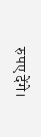रुपए देंगे।